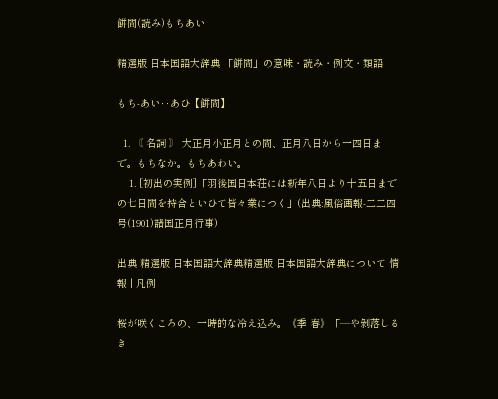餠間(読み)もちあい

精選版 日本国語大辞典 「餠間」の意味・読み・例文・類語

もち‐あい‥あひ【餠間】

  1. 〘 名詞 〙 大正月小正月との間、正月八日から一四日まで。もちなか。もちあわい。
    1. [初出の実例]「羽後国日本荘には新年八日より十五日までの七日間を持合といひて皆々業につく」(出典:風俗画報‐二二四号(1901)諸国正月行事)

出典 精選版 日本国語大辞典精選版 日本国語大辞典について 情報 | 凡例

桜が咲くころの、一時的な冷え込み。《季 春》「―や剝落しるき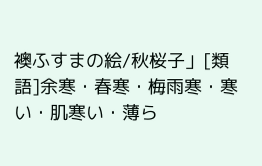襖ふすまの絵/秋桜子」[類語]余寒・春寒・梅雨寒・寒い・肌寒い・薄ら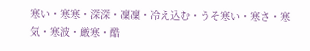寒い・寒寒・深深・凜凜・冷え込む・うそ寒い・寒さ・寒気・寒波・厳寒・酷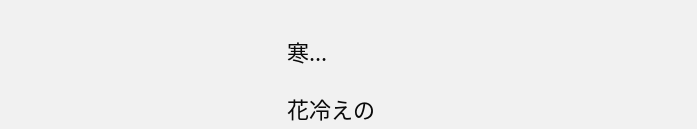寒...

花冷えの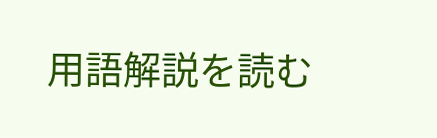用語解説を読む